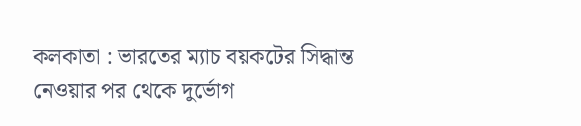কলকাতা : ভারতের ম্যাচ বয়কটের সিদ্ধান্ত নেওয়ার পর থেকে দুর্ভোগ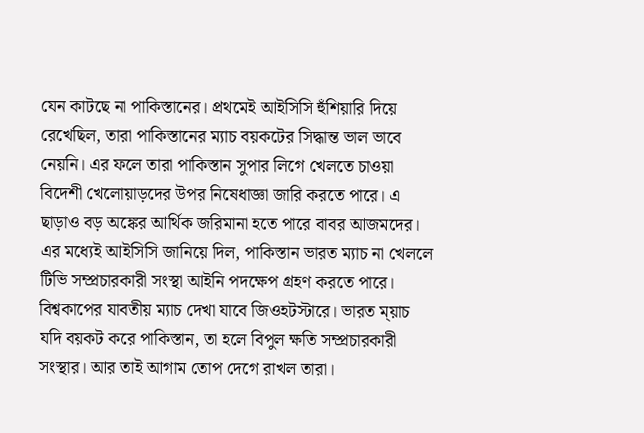যেন কাটছে না পাকিস্তানের। প্রথমেই আইসিসি হুঁশিয়ারি দিয়ে রেখেছিল, তারা পাকিস্তানের ম্যাচ বয়কটের সিদ্ধান্ত ভাল ভাবে নেয়নি। এর ফলে তারা পাকিস্তান সুপার লিগে খেলতে চাওয়া বিদেশী খেলোয়াড়দের উপর নিষেধাজ্ঞা জারি করতে পারে। এ ছাড়াও বড় অঙ্কের আর্থিক জরিমানা হতে পারে বাবর আজমদের। এর মধ্যেই আইসিসি জানিয়ে দিল, পাকিস্তান ভারত ম্যাচ না খেললে টিভি সম্প্রচারকারী সংস্থা আইনি পদক্ষেপ গ্রহণ করতে পারে। বিশ্বকাপের যাবতীয় ম্যাচ দেখা যাবে জিওহটস্টারে। ভারত ম্য়াচ যদি বয়কট করে পাকিস্তান, তা হলে বিপুল ক্ষতি সম্প্রচারকারী সংস্থার। আর তাই আগাম তোপ দেগে রাখল তারা।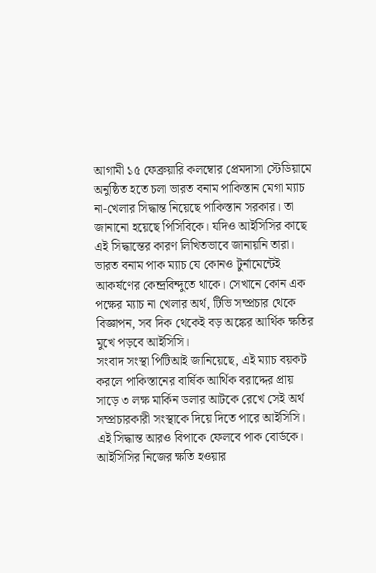আগামী ১৫ ফেব্রুয়ারি কলম্বোর প্রেমদাসা স্টেডিয়ামে অনুষ্ঠিত হতে চলা ভারত বনাম পাকিস্তান মেগা ম্যাচ না-খেলার সিদ্ধান্ত নিয়েছে পাকিস্তান সরকার। তা জানানো হয়েছে পিসিবিকে। যদিও আইসিসির কাছে এই সিদ্ধান্তের কারণ লিখিতভাবে জানায়নি তারা। ভারত বনাম পাক ম্যাচ যে কোনও টুর্নামেন্টেই আকর্ষণের কেন্দ্রবিন্দুতে থাকে। সেখানে কোন এক পক্ষের ম্যাচ না খেলার অর্থ, টিভি সম্প্রচার থেকে বিজ্ঞাপন, সব দিক থেকেই বড় অঙ্কের আর্থিক ক্ষতির মুখে পড়বে আইসিসি।
সংবাদ সংস্থা পিটিআই জানিয়েছে, এই ম্যাচ বয়কট করলে পাকিস্তানের বার্ষিক আর্থিক বরাদ্দের প্রায় সাড়ে ৩ লক্ষ মার্কিন ডলার আটকে রেখে সেই অর্থ সম্প্রচারকারী সংস্থাকে দিয়ে দিতে পারে আইসিসি। এই সিদ্ধান্ত আরও বিপাকে ফেলবে পাক বোর্ডকে। আইসিসির নিজের ক্ষতি হওয়ার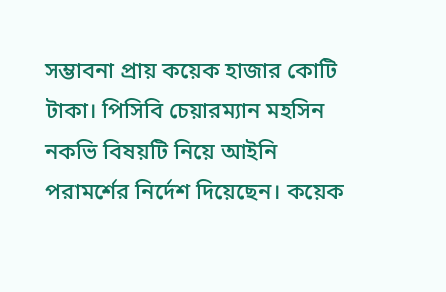সম্ভাবনা প্রায় কয়েক হাজার কোটি টাকা। পিসিবি চেয়ারম্যান মহসিন নকভি বিষয়টি নিয়ে আইনি পরামর্শের নির্দেশ দিয়েছেন। কয়েক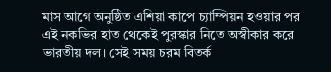মাস আগে অনুষ্ঠিত এশিয়া কাপে চ্যাম্পিয়ন হওয়ার পর এই নকভির হাত থেকেই পুরস্কার নিতে অস্বীকার করে ভারতীয় দল। সেই সময় চরম বিতর্ক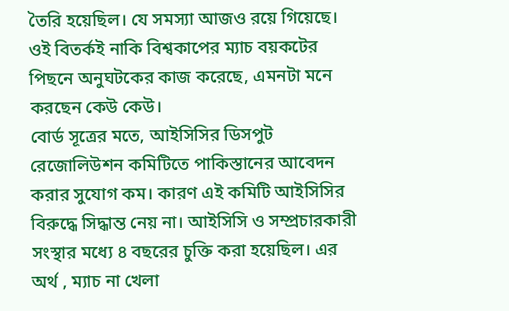তৈরি হয়েছিল। যে সমস্যা আজও রয়ে গিয়েছে। ওই বিতর্কই নাকি বিশ্বকাপের ম্যাচ বয়কটের পিছনে অনুঘটকের কাজ করেছে, এমনটা মনে করছেন কেউ কেউ।
বোর্ড সূত্রের মতে, আইসিসির ডিসপুট রেজোলিউশন কমিটিতে পাকিস্তানের আবেদন করার সুযোগ কম। কারণ এই কমিটি আইসিসির বিরুদ্ধে সিদ্ধান্ত নেয় না। আইসিসি ও সম্প্রচারকারী সংস্থার মধ্যে ৪ বছরের চুক্তি করা হয়েছিল। এর অর্থ , ম্যাচ না খেলা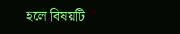হলে বিষয়টি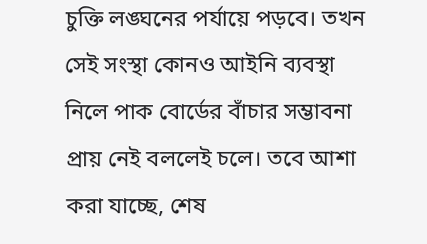চুক্তি লঙ্ঘনের পর্যায়ে পড়বে। তখন সেই সংস্থা কোনও আইনি ব্যবস্থা নিলে পাক বোর্ডের বাঁচার সম্ভাবনা প্রায় নেই বললেই চলে। তবে আশা করা যাচ্ছে, শেষ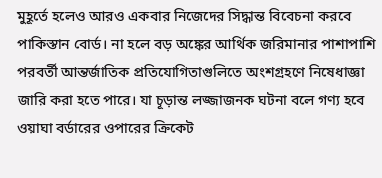মুহূর্তে হলেও আরও একবার নিজেদের সিদ্ধান্ত বিবেচনা করবে পাকিস্তান বোর্ড। না হলে বড় অঙ্কের আর্থিক জরিমানার পাশাপাশি পরবর্তী আন্তর্জাতিক প্রতিযোগিতাগুলিতে অংশগ্রহণে নিষেধাজ্ঞা জারি করা হতে পারে। যা চূড়ান্ত লজ্জাজনক ঘটনা বলে গণ্য হবে ওয়াঘা বর্ডারের ওপারের ক্রিকেট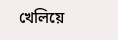খেলিয়ে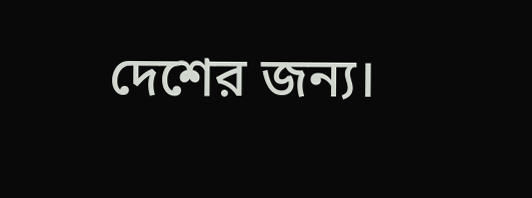দেশের জন্য।